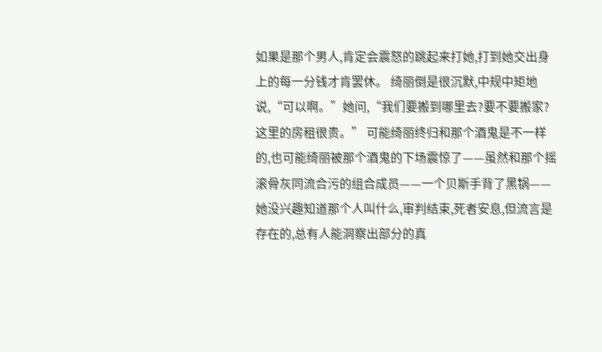如果是那个男人,肯定会震怒的跳起来打她,打到她交出身上的每一分钱才肯罢休。 绮丽倒是很沉默,中规中矩地说,“可以啊。”她问,“我们要搬到哪里去?要不要搬家?这里的房租很贵。” 可能绮丽终归和那个酒鬼是不一样的,也可能绮丽被那个酒鬼的下场震惊了——虽然和那个摇滚骨灰同流合污的组合成员——一个贝斯手背了黑锅——她没兴趣知道那个人叫什么,审判结束,死者安息,但流言是存在的,总有人能洞察出部分的真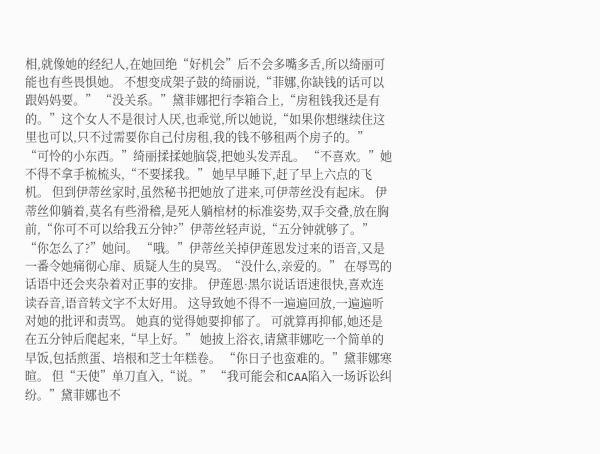相,就像她的经纪人,在她回绝“好机会”后不会多嘴多舌,所以绮丽可能也有些畏惧她。 不想变成架子鼓的绮丽说,“菲娜,你缺钱的话可以跟妈妈要。” “没关系。”黛菲娜把行李箱合上,“房租钱我还是有的。”这个女人不是很讨人厌,也乖觉,所以她说,“如果你想继续住这里也可以,只不过需要你自己付房租,我的钱不够租两个房子的。” “可怜的小东西。”绮丽揉揉她脑袋,把她头发弄乱。 “不喜欢。”她不得不拿手梳梳头,“不要揉我。” 她早早睡下,赶了早上六点的飞机。 但到伊蒂丝家时,虽然秘书把她放了进来,可伊蒂丝没有起床。 伊蒂丝仰躺着,莫名有些滑稽,是死人躺棺材的标准姿势,双手交叠,放在胸前,“你可不可以给我五分钟?”伊蒂丝轻声说,“五分钟就够了。” “你怎么了?”她问。 “哦。”伊蒂丝关掉伊莲恩发过来的语音,又是一番令她痛彻心扉、质疑人生的臭骂。“没什么,亲爱的。” 在辱骂的话语中还会夹杂着对正事的安排。 伊莲恩·黑尔说话语速很快,喜欢连读吞音,语音转文字不太好用。 这导致她不得不一遍遍回放,一遍遍听对她的批评和责骂。 她真的觉得她要抑郁了。 可就算再抑郁,她还是在五分钟后爬起来,“早上好。” 她披上浴衣,请黛菲娜吃一个简单的早饭,包括煎蛋、培根和芝士年糕卷。 “你日子也蛮难的。”黛菲娜寒暄。 但“天使”单刀直入,“说。” “我可能会和CAA陷入一场诉讼纠纷。”黛菲娜也不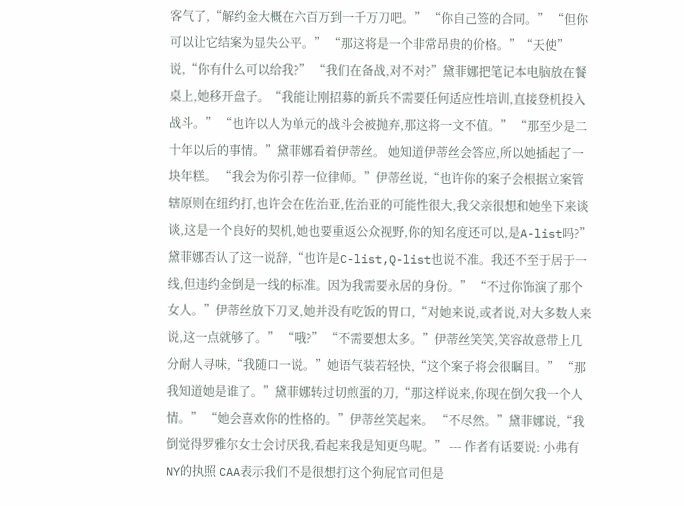客气了,“解约金大概在六百万到一千万刀吧。” “你自己签的合同。” “但你可以让它结案为显失公平。” “那这将是一个非常昂贵的价格。”“天使”说,“你有什么可以给我?” “我们在备战,对不对?”黛菲娜把笔记本电脑放在餐桌上,她移开盘子。“我能让刚招募的新兵不需要任何适应性培训,直接登机投入战斗。” “也许以人为单元的战斗会被抛弃,那这将一文不值。” “那至少是二十年以后的事情。”黛菲娜看着伊蒂丝。 她知道伊蒂丝会答应,所以她插起了一块年糕。 “我会为你引荐一位律师。”伊蒂丝说,“也许你的案子会根据立案管辖原则在纽约打,也许会在佐治亚,佐治亚的可能性很大,我父亲很想和她坐下来谈谈,这是一个良好的契机,她也要重返公众视野,你的知名度还可以,是A-list吗?” 黛菲娜否认了这一说辞,“也许是C-list,Q-list也说不准。我还不至于居于一线,但违约金倒是一线的标准。因为我需要永居的身份。” “不过你饰演了那个女人。”伊蒂丝放下刀叉,她并没有吃饭的胃口,“对她来说,或者说,对大多数人来说,这一点就够了。” “哦?” “不需要想太多。”伊蒂丝笑笑,笑容故意带上几分耐人寻味,“我随口一说。”她语气装若轻快,“这个案子将会很瞩目。” “那我知道她是谁了。”黛菲娜转过切煎蛋的刀,“那这样说来,你现在倒欠我一个人情。” “她会喜欢你的性格的。”伊蒂丝笑起来。 “不尽然。”黛菲娜说,“我倒觉得罗雅尔女士会讨厌我,看起来我是知更鸟呢。” --- 作者有话要说: 小弗有NY的执照 CAA表示我们不是很想打这个狗屁官司但是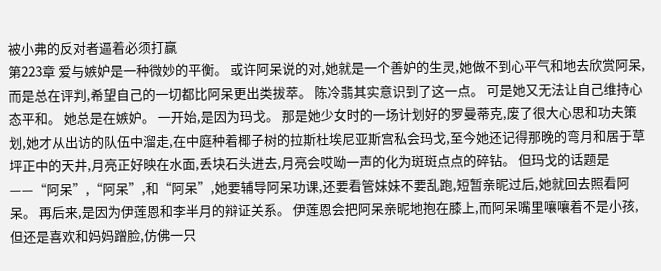被小弗的反对者逼着必须打赢
第223章 爱与嫉妒是一种微妙的平衡。 或许阿呆说的对,她就是一个善妒的生灵,她做不到心平气和地去欣赏阿呆,而是总在评判,希望自己的一切都比阿呆更出类拔萃。 陈冷翡其实意识到了这一点。 可是她又无法让自己维持心态平和。 她总是在嫉妒。 一开始,是因为玛戈。 那是她少女时的一场计划好的罗曼蒂克,废了很大心思和功夫策划,她才从出访的队伍中溜走,在中庭种着椰子树的拉斯杜埃尼亚斯宫私会玛戈,至今她还记得那晚的弯月和居于草坪正中的天井,月亮正好映在水面,丢块石头进去,月亮会哎呦一声的化为斑斑点点的碎钻。 但玛戈的话题是——“阿呆”,“阿呆”,和“阿呆”,她要辅导阿呆功课,还要看管妹妹不要乱跑,短暂亲昵过后,她就回去照看阿呆。 再后来,是因为伊莲恩和李半月的辩证关系。 伊莲恩会把阿呆亲昵地抱在膝上,而阿呆嘴里嚷嚷着不是小孩,但还是喜欢和妈妈蹭脸,仿佛一只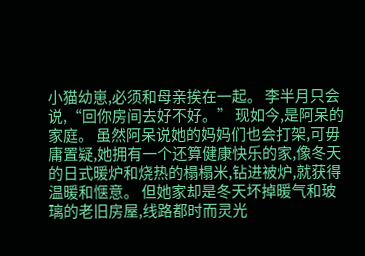小猫幼崽,必须和母亲挨在一起。 李半月只会说,“回你房间去好不好。” 现如今,是阿呆的家庭。 虽然阿呆说她的妈妈们也会打架,可毋庸置疑,她拥有一个还算健康快乐的家,像冬天的日式暖炉和烧热的榻榻米,钻进被炉,就获得温暖和惬意。 但她家却是冬天坏掉暖气和玻璃的老旧房屋,线路都时而灵光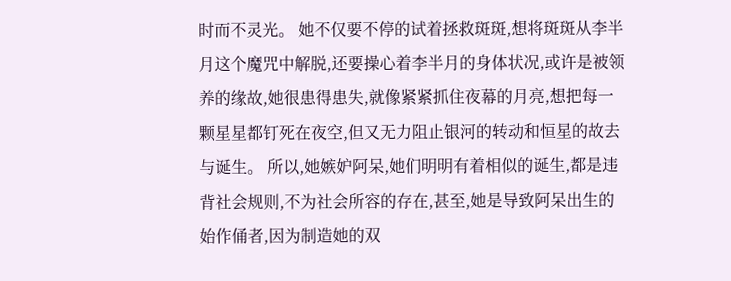时而不灵光。 她不仅要不停的试着拯救斑斑,想将斑斑从李半月这个魔咒中解脱,还要操心着李半月的身体状况,或许是被领养的缘故,她很患得患失,就像紧紧抓住夜幕的月亮,想把每一颗星星都钉死在夜空,但又无力阻止银河的转动和恒星的故去与诞生。 所以,她嫉妒阿呆,她们明明有着相似的诞生,都是违背社会规则,不为社会所容的存在,甚至,她是导致阿呆出生的始作俑者,因为制造她的双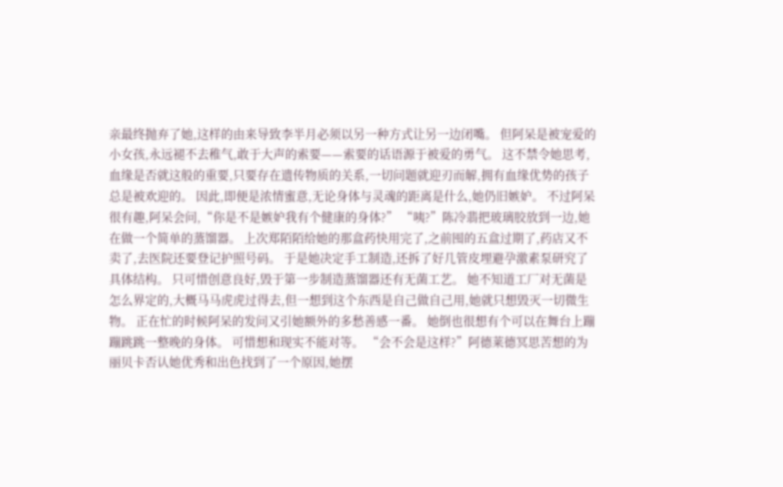亲最终抛弃了她,这样的由来导致李半月必须以另一种方式让另一边闭嘴。 但阿呆是被宠爱的小女孩,永远褪不去稚气,敢于大声的索要——索要的话语源于被爱的勇气。 这不禁令她思考,血缘是否就这般的重要,只要存在遗传物质的关系,一切问题就迎刃而解,拥有血缘优势的孩子总是被欢迎的。 因此,即便是浓情蜜意,无论身体与灵魂的距离是什么,她仍旧嫉妒。 不过阿呆很有趣,阿呆会问,“你是不是嫉妒我有个健康的身体?” “咦?”陈冷翡把玻璃胶放到一边,她在做一个简单的蒸馏器。 上次郑陌陌给她的那盒药快用完了,之前囤的五盒过期了,药店又不卖了,去医院还要登记护照号码。 于是她决定手工制造,还拆了好几管皮埋避孕激素泵研究了具体结构。 只可惜创意良好,毁于第一步制造蒸馏器还有无菌工艺。 她不知道工厂对无菌是怎么界定的,大概马马虎虎过得去,但一想到这个东西是自己做自己用,她就只想毁灭一切微生物。 正在忙的时候阿呆的发问又引她额外的多愁善感一番。 她倒也很想有个可以在舞台上蹦蹦跳跳一整晚的身体。 可惜想和现实不能对等。 “会不会是这样?”阿德莱德冥思苦想的为丽贝卡否认她优秀和出色找到了一个原因,她摆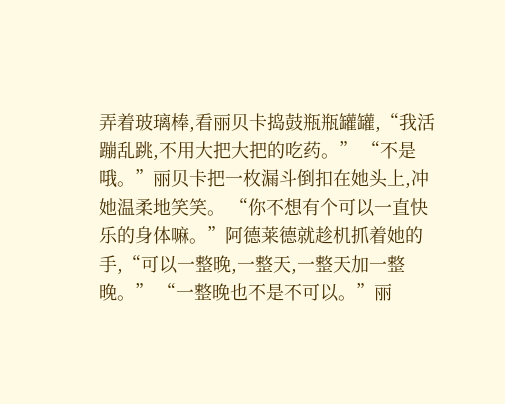弄着玻璃棒,看丽贝卡捣鼓瓶瓶罐罐,“我活蹦乱跳,不用大把大把的吃药。” “不是哦。”丽贝卡把一枚漏斗倒扣在她头上,冲她温柔地笑笑。 “你不想有个可以一直快乐的身体嘛。”阿德莱德就趁机抓着她的手,“可以一整晚,一整天,一整天加一整晚。” “一整晚也不是不可以。”丽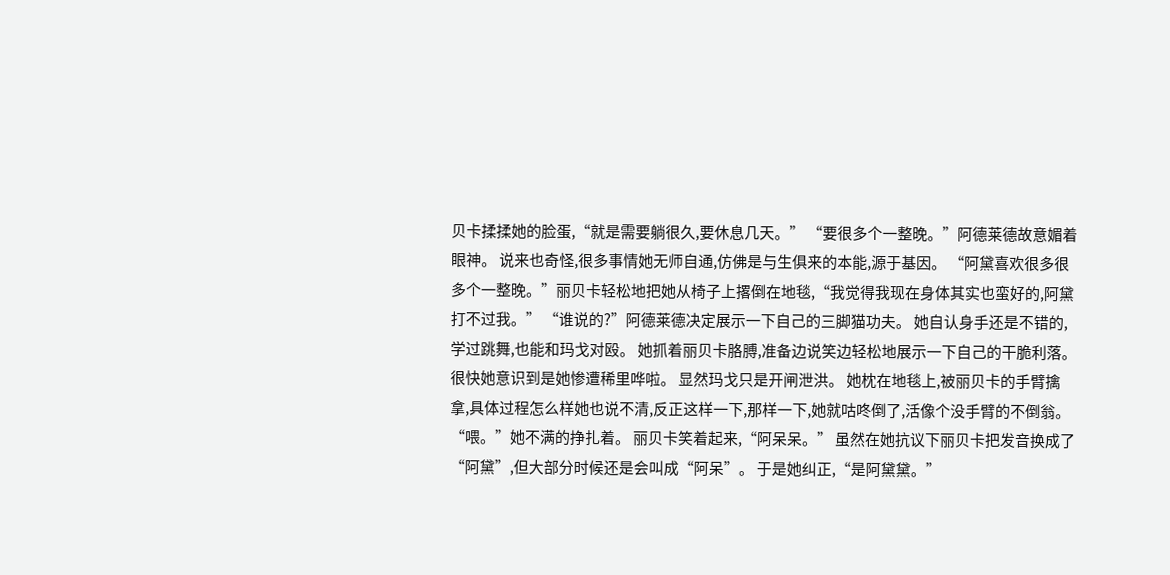贝卡揉揉她的脸蛋,“就是需要躺很久,要休息几天。” “要很多个一整晚。”阿德莱德故意媚着眼神。 说来也奇怪,很多事情她无师自通,仿佛是与生俱来的本能,源于基因。 “阿黛喜欢很多很多个一整晚。”丽贝卡轻松地把她从椅子上撂倒在地毯,“我觉得我现在身体其实也蛮好的,阿黛打不过我。” “谁说的?”阿德莱德决定展示一下自己的三脚猫功夫。 她自认身手还是不错的,学过跳舞,也能和玛戈对殴。 她抓着丽贝卡胳膊,准备边说笑边轻松地展示一下自己的干脆利落。 很快她意识到是她惨遭稀里哗啦。 显然玛戈只是开闸泄洪。 她枕在地毯上,被丽贝卡的手臂擒拿,具体过程怎么样她也说不清,反正这样一下,那样一下,她就咕咚倒了,活像个没手臂的不倒翁。 “喂。”她不满的挣扎着。 丽贝卡笑着起来,“阿呆呆。” 虽然在她抗议下丽贝卡把发音换成了“阿黛”,但大部分时候还是会叫成“阿呆”。 于是她纠正,“是阿黛黛。”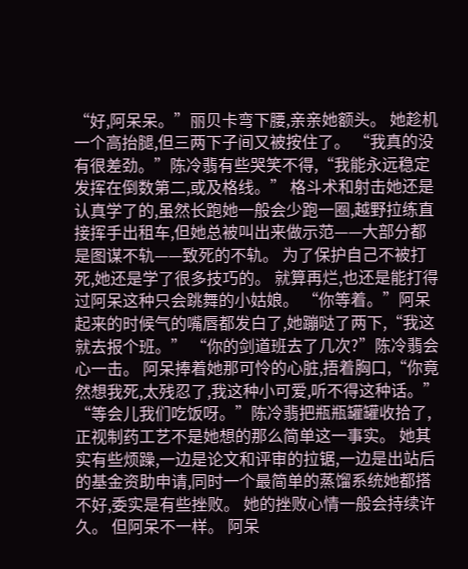“好,阿呆呆。”丽贝卡弯下腰,亲亲她额头。 她趁机一个高抬腿,但三两下子间又被按住了。 “我真的没有很差劲。”陈冷翡有些哭笑不得,“我能永远稳定发挥在倒数第二,或及格线。” 格斗术和射击她还是认真学了的,虽然长跑她一般会少跑一圈,越野拉练直接挥手出租车,但她总被叫出来做示范——大部分都是图谋不轨——致死的不轨。 为了保护自己不被打死,她还是学了很多技巧的。 就算再烂,也还是能打得过阿呆这种只会跳舞的小姑娘。 “你等着。”阿呆起来的时候气的嘴唇都发白了,她蹦哒了两下,“我这就去报个班。” “你的剑道班去了几次?”陈冷翡会心一击。 阿呆捧着她那可怜的心脏,捂着胸口,“你竟然想我死,太残忍了,我这种小可爱,听不得这种话。” “等会儿我们吃饭呀。”陈冷翡把瓶瓶罐罐收拾了,正视制药工艺不是她想的那么简单这一事实。 她其实有些烦躁,一边是论文和评审的拉锯,一边是出站后的基金资助申请,同时一个最简单的蒸馏系统她都搭不好,委实是有些挫败。 她的挫败心情一般会持续许久。 但阿呆不一样。 阿呆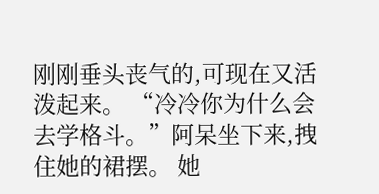刚刚垂头丧气的,可现在又活泼起来。 “冷冷你为什么会去学格斗。”阿呆坐下来,拽住她的裙摆。 她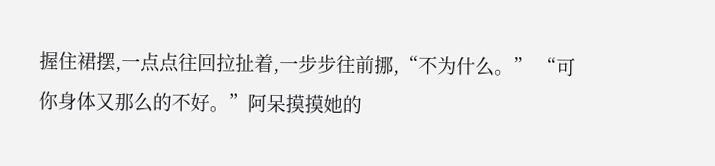握住裙摆,一点点往回拉扯着,一步步往前挪,“不为什么。” “可你身体又那么的不好。”阿呆摸摸她的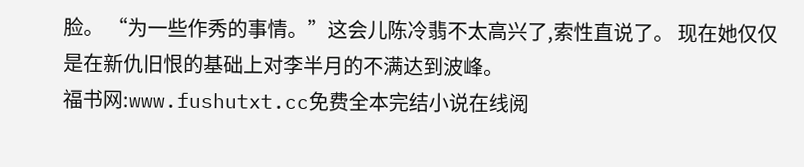脸。 “为一些作秀的事情。”这会儿陈冷翡不太高兴了,索性直说了。 现在她仅仅是在新仇旧恨的基础上对李半月的不满达到波峰。
福书网:www.fushutxt.cc免费全本完结小说在线阅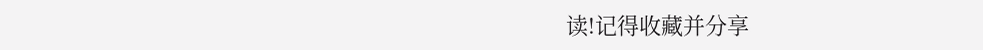读!记得收藏并分享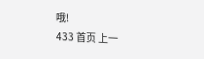哦!
433 首页 上一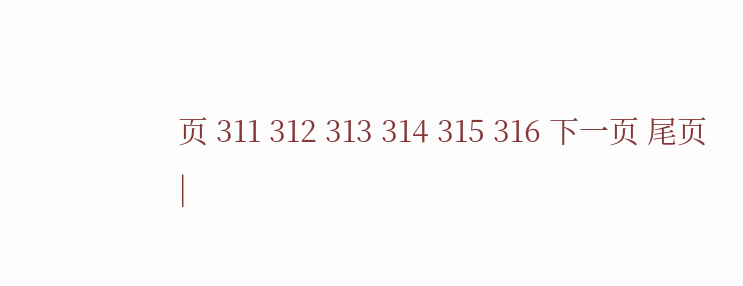页 311 312 313 314 315 316 下一页 尾页
|